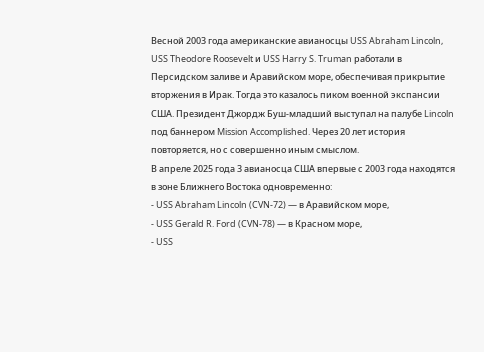Весной 2003 года американские авианосцы USS Abraham Lincoln, USS Theodore Roosevelt и USS Harry S. Truman работали в Персидском заливе и Аравийском море, обеспечивая прикрытие вторжения в Ирак. Тогда это казалось пиком военной экспансии США. Президент Джордж Буш‑младший выступал на палубе Lincoln под баннером Mission Accomplished. Через 20 лет история повторяется, но с совершенно иным смыслом.
В апреле 2025 года 3 авианосца США впервые с 2003 года находятся в зоне Ближнего Востока одновременно:
- USS Abraham Lincoln (CVN-72) — в Аравийском море,
- USS Gerald R. Ford (CVN-78) — в Красном море,
- USS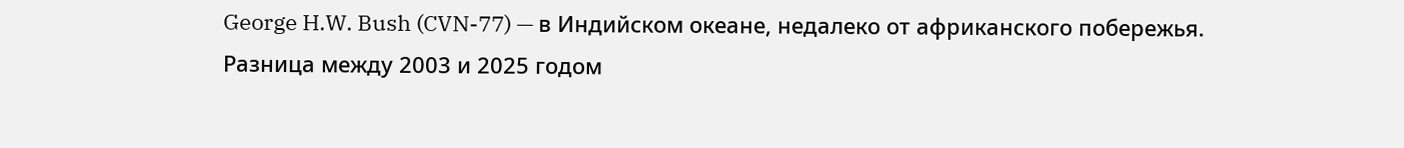George H.W. Bush (CVN-77) — в Индийском океане, недалеко от африканского побережья.
Разница между 2003 и 2025 годом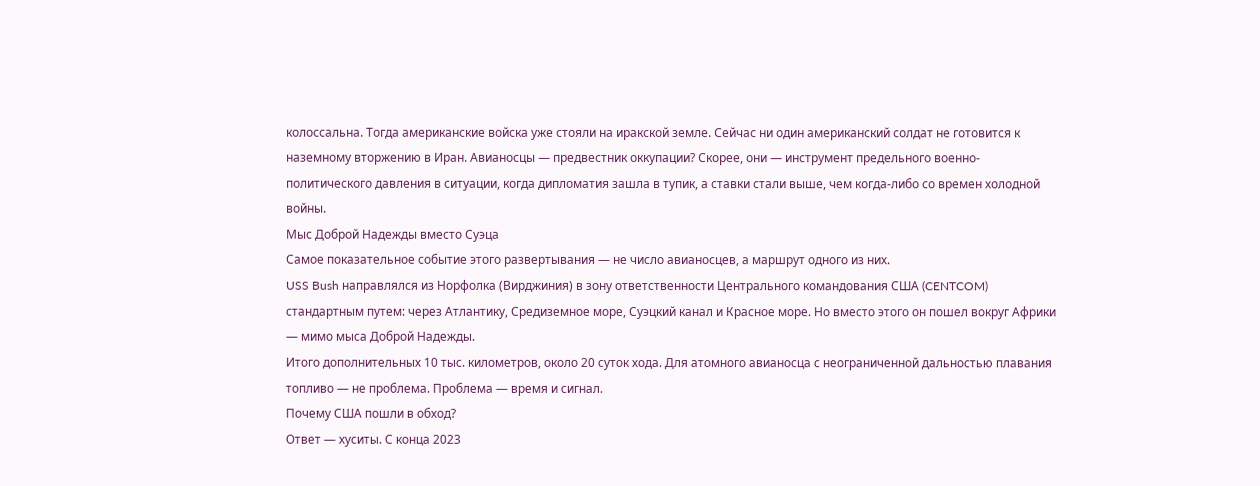колоссальна. Тогда американские войска уже стояли на иракской земле. Сейчас ни один американский солдат не готовится к наземному вторжению в Иран. Авианосцы — предвестник оккупации? Скорее, они — инструмент предельного военно-политического давления в ситуации, когда дипломатия зашла в тупик, а ставки стали выше, чем когда‑либо со времен холодной войны.
Мыс Доброй Надежды вместо Суэца
Самое показательное событие этого развертывания — не число авианосцев, а маршрут одного из них.
USS Bush направлялся из Норфолка (Вирджиния) в зону ответственности Центрального командования США (CENTCOM) стандартным путем: через Атлантику, Средиземное море, Суэцкий канал и Красное море. Но вместо этого он пошел вокруг Африки — мимо мыса Доброй Надежды.
Итого дополнительных 10 тыс. километров, около 20 суток хода. Для атомного авианосца с неограниченной дальностью плавания топливо — не проблема. Проблема — время и сигнал.
Почему США пошли в обход?
Ответ — хуситы. С конца 2023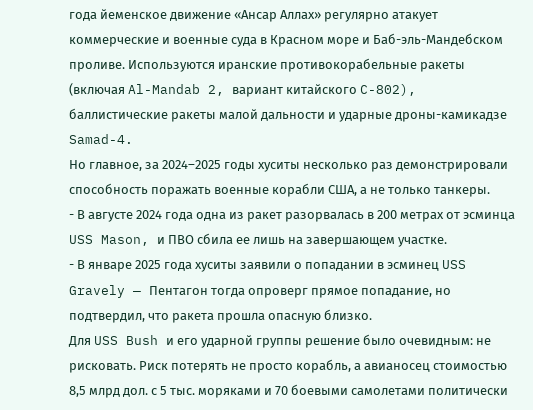года йеменское движение «Ансар Аллах» регулярно атакует коммерческие и военные суда в Красном море и Баб-эль-Мандебском проливе. Используются иранские противокорабельные ракеты (включая Al-Mandab 2, вариант китайского C-802), баллистические ракеты малой дальности и ударные дроны-камикадзе Samad-4.
Но главное, за 2024–2025 годы хуситы несколько раз демонстрировали способность поражать военные корабли США, а не только танкеры.
- В августе 2024 года одна из ракет разорвалась в 200 метрах от эсминца USS Mason, и ПВО сбила ее лишь на завершающем участке.
- В январе 2025 года хуситы заявили о попадании в эсминец USS Gravely — Пентагон тогда опроверг прямое попадание, но подтвердил, что ракета прошла опасную близко.
Для USS Bush и его ударной группы решение было очевидным: не рисковать. Риск потерять не просто корабль, а авианосец стоимостью 8,5 млрд дол. с 5 тыс. моряками и 70 боевыми самолетами политически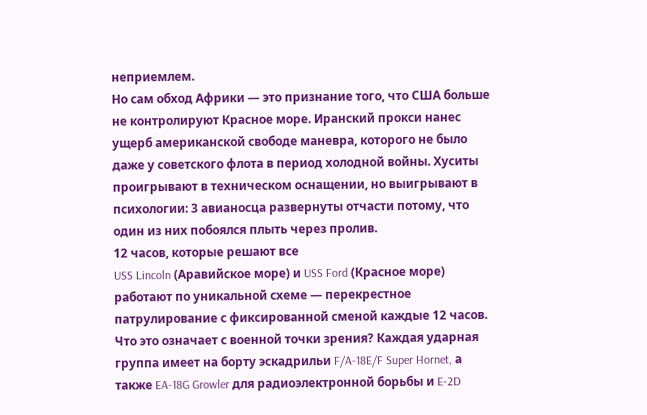неприемлем.
Но сам обход Африки — это признание того, что США больше не контролируют Красное море. Иранский прокси нанес ущерб американской свободе маневра, которого не было даже у советского флота в период холодной войны. Хуситы проигрывают в техническом оснащении, но выигрывают в психологии: 3 авианосца развернуты отчасти потому, что один из них побоялся плыть через пролив.
12 часов, которые решают все
USS Lincoln (Аравийское море) и USS Ford (Красное море) работают по уникальной схеме — перекрестное патрулирование с фиксированной сменой каждые 12 часов. Что это означает с военной точки зрения? Каждая ударная группа имеет на борту эскадрильи F/A-18E/F Super Hornet, а также EA-18G Growler для радиоэлектронной борьбы и E-2D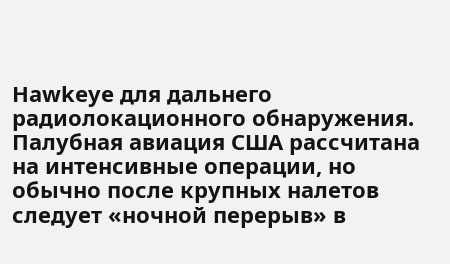Hawkeye для дальнего радиолокационного обнаружения. Палубная авиация США рассчитана на интенсивные операции, но обычно после крупных налетов следует «ночной перерыв» в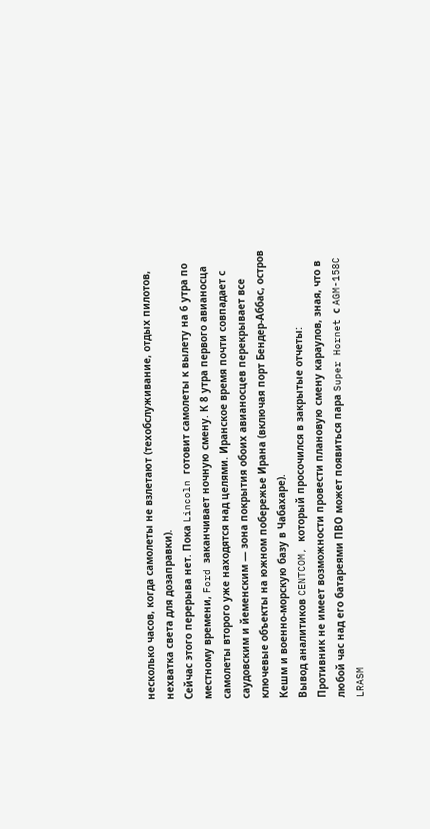несколько часов, когда самолеты не взлетают (техобслуживание, отдых пилотов, нехватка света для дозаправки).
Сейчас этого перерыва нет. Пока Lincoln готовит самолеты к вылету на 6 утра по местному времени, Ford заканчивает ночную смену. К 8 утра первого авианосца самолеты второго уже находятся над целями. Иранское время почти совпадает с саудовским и йеменским — зона покрытия обоих авианосцев перекрывает все ключевые объекты на южном побережье Ирана (включая порт Бендер-Аббас, остров Кешм и военно-морскую базу в Чабахаре).
Вывод аналитиков CENTCOM, который просочился в закрытые отчеты:
Противник не имеет возможности провести плановую смену караулов, зная, что в любой час над его батареями ПВО может появиться пара Super Hornet с AGM-158C LRASM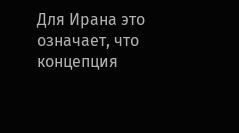Для Ирана это означает, что концепция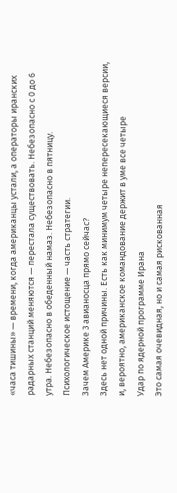«часа тишины» — времени, когда американцы устали, а операторы иранских радарных станций меняются — перестала существовать. Небезопасно с 0 до 6 утра. Небезопасно в обеденный намаз. Небезопасно в пятницу. Психологическое истощение — часть стратегии.
Зачем Америке 3 авианосца прямо сейчас?
Здесь нет одной причины. Есть как минимум четыре непересекающиеся версии, и, вероятно, американское командование держит в уме все четыре
Удар по ядерной программе Ирана
Это самая очевидная, но и самая рискованная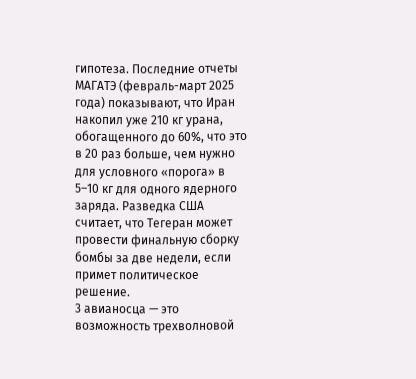гипотеза. Последние отчеты МАГАТЭ (февраль-март 2025 года) показывают, что Иран накопил уже 210 кг урана, обогащенного до 60%, что это в 20 раз больше, чем нужно для условного «порога» в 5–10 кг для одного ядерного заряда. Разведка США считает, что Тегеран может провести финальную сборку бомбы за две недели, если примет политическое решение.
3 авианосца — это возможность трехволновой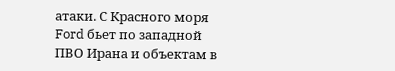атаки. С Красного моря Ford бьет по западной ПВО Ирана и объектам в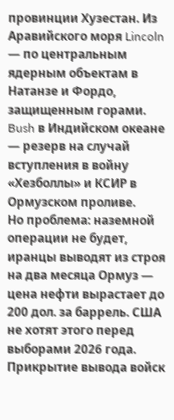провинции Хузестан. Из Аравийского моря Lincoln — по центральным ядерным объектам в Натанзе и Фордо, защищенным горами. Bush в Индийском океане — резерв на случай вступления в войну «Хезболлы» и КСИР в Ормузском проливе.
Но проблема: наземной операции не будет, иранцы выводят из строя на два месяца Ормуз — цена нефти вырастает до 200 дол. за баррель. США не хотят этого перед выборами 2026 года.
Прикрытие вывода войск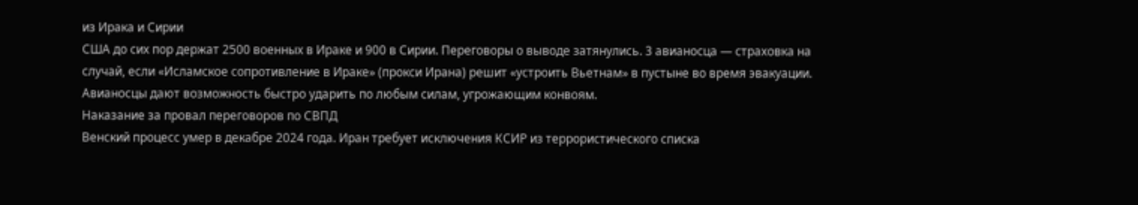из Ирака и Сирии
США до сих пор держат 2500 военных в Ираке и 900 в Сирии. Переговоры о выводе затянулись. 3 авианосца — страховка на случай, если «Исламское сопротивление в Ираке» (прокси Ирана) решит «устроить Вьетнам» в пустыне во время эвакуации. Авианосцы дают возможность быстро ударить по любым силам, угрожающим конвоям.
Наказание за провал переговоров по СВПД
Венский процесс умер в декабре 2024 года. Иран требует исключения КСИР из террористического списка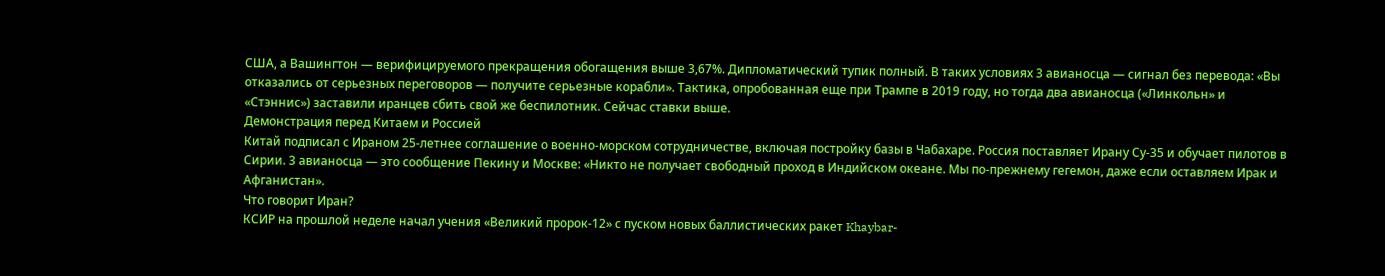США, а Вашингтон — верифицируемого прекращения обогащения выше 3,67%. Дипломатический тупик полный. В таких условиях 3 авианосца — сигнал без перевода: «Вы отказались от серьезных переговоров — получите серьезные корабли». Тактика, опробованная еще при Трампе в 2019 году, но тогда два авианосца («Линкольн» и «Стэннис») заставили иранцев сбить свой же беспилотник. Сейчас ставки выше.
Демонстрация перед Китаем и Россией
Китай подписал с Ираном 25-летнее соглашение о военно-морском сотрудничестве, включая постройку базы в Чабахаре. Россия поставляет Ирану Су-35 и обучает пилотов в Сирии. 3 авианосца — это сообщение Пекину и Москве: «Никто не получает свободный проход в Индийском океане. Мы по-прежнему гегемон, даже если оставляем Ирак и Афганистан».
Что говорит Иран?
КСИР на прошлой неделе начал учения «Великий пророк-12» с пуском новых баллистических ракет Khaybar-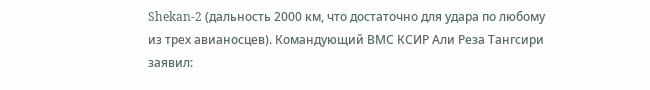Shekan-2 (дальность 2000 км, что достаточно для удара по любому из трех авианосцев). Командующий ВМС КСИР Али Реза Тангсири заявил: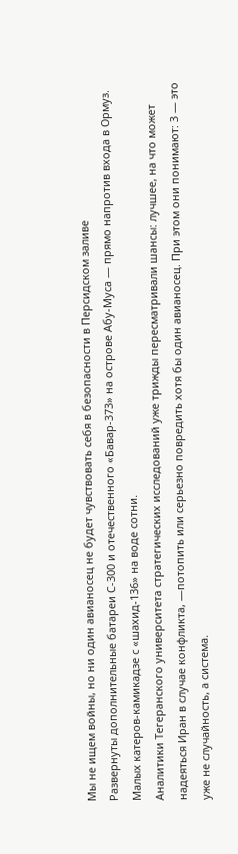Мы не ищем войны, но ни один авианосец не будет чувствовать себя в безопасности в Персидском заливе
Развернуты дополнительные батареи С-300 и отечественного «Бавар-373» на острове Абу-Муса — прямо напротив входа в Ормуз. Малых катеров-камикадзе с «шахид-136» на воде сотни.
Аналитики Тегеранского университета стратегических исследований уже трижды пересматривали шансы: лучшее, на что может надеяться Иран в случае конфликта, —потопить или серьезно повредить хотя бы один авианосец. При этом они понимают: 3 — это уже не случайность, а система.